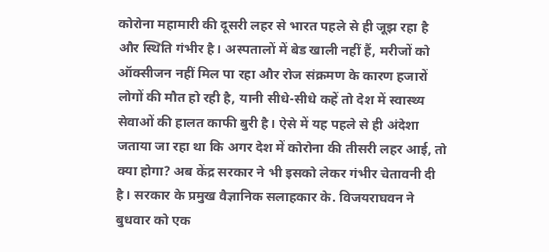कोरोना महामारी की दूसरी लहर से भारत पहले से ही जूझ रहा है और स्थिति गंभीर है। अस्पतालों में बेड खाली नहीं हैं, मरीजों को ऑक्सीजन नहीं मिल पा रहा और रोज संक्रमण के कारण हजारों लोगों की मौत हो रही है, यानी सीधे-सीधे कहें तो देश में स्वास्थ्य सेवाओं की हालत काफी बुरी है। ऐसे में यह पहले से ही अंदेशा जताया जा रहा था कि अगर देश में कोरोना की तीसरी लहर आई, तो क्या होगा? अब केंद्र सरकार ने भी इसको लेकर गंभीर चेतावनी दी है। सरकार के प्रमुख वैज्ञानिक सलाहकार के. विजयराघवन ने बुधवार को एक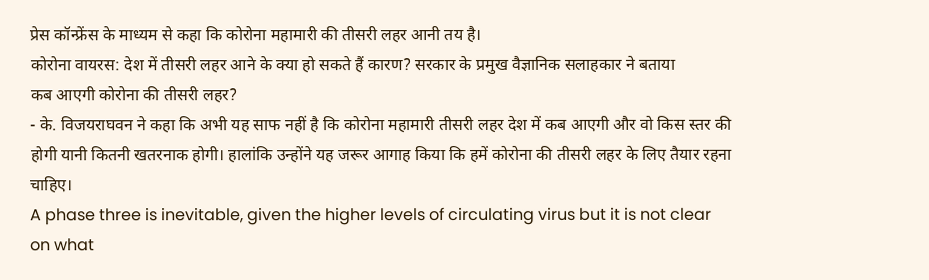प्रेस कॉन्फ्रेंस के माध्यम से कहा कि कोरोना महामारी की तीसरी लहर आनी तय है।
कोरोना वायरस: देश में तीसरी लहर आने के क्या हो सकते हैं कारण? सरकार के प्रमुख वैज्ञानिक सलाहकार ने बताया
कब आएगी कोरोना की तीसरी लहर?
- के. विजयराघवन ने कहा कि अभी यह साफ नहीं है कि कोरोना महामारी तीसरी लहर देश में कब आएगी और वो किस स्तर की होगी यानी कितनी खतरनाक होगी। हालांकि उन्होंने यह जरूर आगाह किया कि हमें कोरोना की तीसरी लहर के लिए तैयार रहना चाहिए।
A phase three is inevitable, given the higher levels of circulating virus but it is not clear on what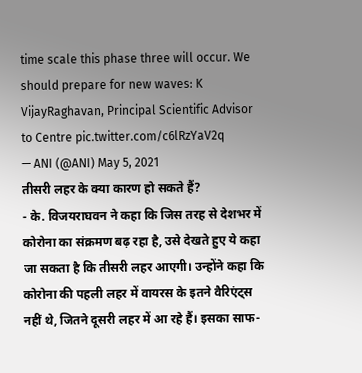time scale this phase three will occur. We should prepare for new waves: K VijayRaghavan, Principal Scientific Advisor to Centre pic.twitter.com/c6lRzYaV2q
— ANI (@ANI) May 5, 2021
तीसरी लहर के क्या कारण हो सकते हैं?
- के. विजयराघवन ने कहा कि जिस तरह से देशभर में कोरोना का संक्रमण बढ़ रहा है, उसे देखते हुए ये कहा जा सकता है कि तीसरी लहर आएगी। उन्होंने कहा कि कोरोना की पहली लहर में वायरस के इतने वैरिएंट्स नहीं थे, जितने दूसरी लहर में आ रहे हैं। इसका साफ-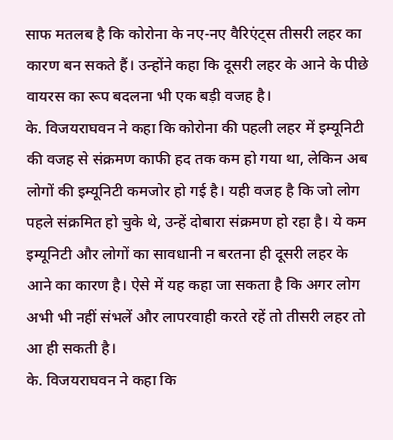साफ मतलब है कि कोरोना के नए-नए वैरिएंट्स तीसरी लहर का कारण बन सकते हैं। उन्होंने कहा कि दूसरी लहर के आने के पीछे वायरस का रूप बदलना भी एक बड़ी वजह है।
के. विजयराघवन ने कहा कि कोरोना की पहली लहर में इम्यूनिटी की वजह से संक्रमण काफी हद तक कम हो गया था, लेकिन अब लोगों की इम्यूनिटी कमजोर हो गई है। यही वजह है कि जो लोग पहले संक्रमित हो चुके थे, उन्हें दोबारा संक्रमण हो रहा है। ये कम इम्यूनिटी और लोगों का सावधानी न बरतना ही दूसरी लहर के आने का कारण है। ऐसे में यह कहा जा सकता है कि अगर लोग अभी भी नहीं संभलें और लापरवाही करते रहें तो तीसरी लहर तो आ ही सकती है।
के. विजयराघवन ने कहा कि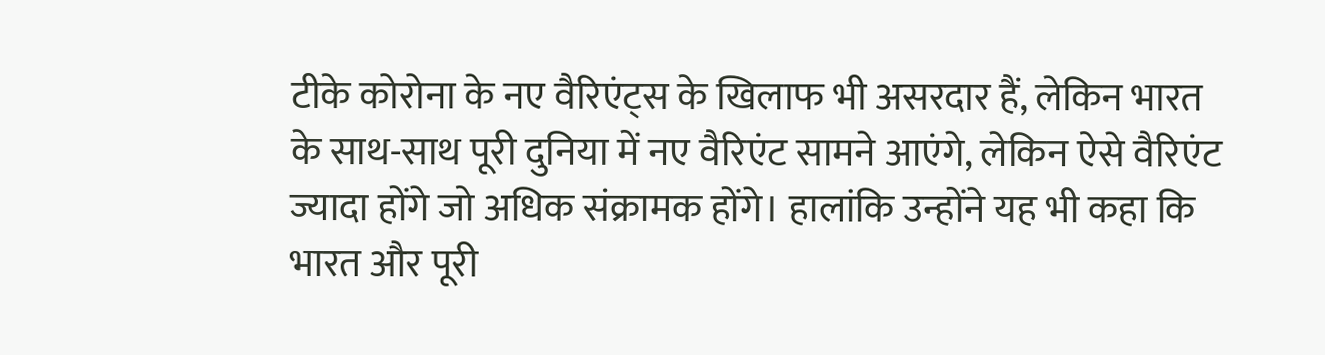टीके कोरोना के नए वैरिएंट्स के खिलाफ भी असरदार हैं, लेकिन भारत के साथ-साथ पूरी दुनिया में नए वैरिएंट सामने आएंगे, लेकिन ऐसे वैरिएंट ज्यादा होंगे जो अधिक संक्रामक होंगे। हालांकि उन्होंने यह भी कहा कि भारत और पूरी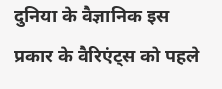दुनिया के वैज्ञानिक इस प्रकार के वैरिएंट्स को पहले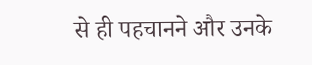से ही पहचानने और उनके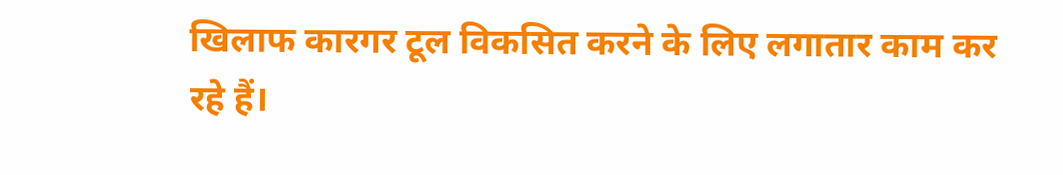खिलाफ कारगर टूल विकसित करने के लिए लगातार काम कर रहे हैं।